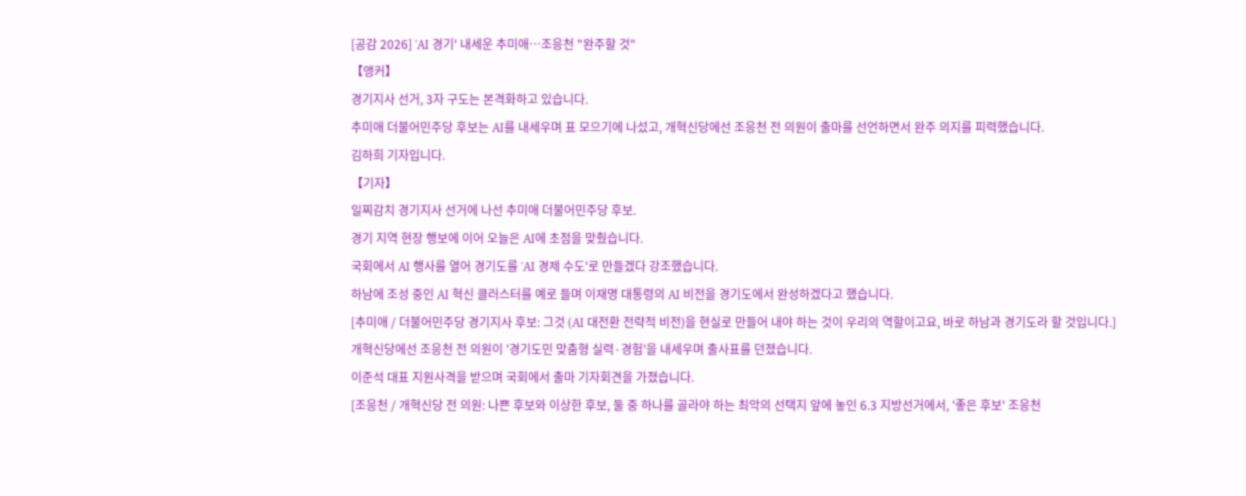[공감 2026] 'AI 경기' 내세운 추미애…조응천 "완주할 것"
【앵커】
경기지사 선거, 3자 구도는 본격화하고 있습니다.
추미애 더불어민주당 후보는 AI를 내세우며 표 모으기에 나섰고, 개혁신당에선 조응천 전 의원이 출마를 선언하면서 완주 의지를 피력했습니다.
김하희 기자입니다.
【기자】
일찌감치 경기지사 선거에 나선 추미애 더불어민주당 후보.
경기 지역 현장 행보에 이어 오늘은 AI에 초점을 맞췄습니다.
국회에서 AI 행사를 열어 경기도를 'AI 경제 수도'로 만들겠다 강조했습니다.
하남에 조성 중인 AI 혁신 클러스터를 예로 들며 이재명 대통령의 AI 비전을 경기도에서 완성하겠다고 했습니다.
[추미애 / 더불어민주당 경기지사 후보: 그것 (AI 대전환 전략적 비전)을 현실로 만들어 내야 하는 것이 우리의 역할이고요, 바로 하남과 경기도라 할 것입니다.]
개혁신당에선 조응천 전 의원이 '경기도민 맞춤형 실력·경험'을 내세우며 출사표를 던졌습니다.
이준석 대표 지원사격을 받으며 국회에서 출마 기자회견을 가졌습니다.
[조응천 / 개혁신당 전 의원: 나쁜 후보와 이상한 후보, 둘 중 하나를 골라야 하는 최악의 선택지 앞에 놓인 6.3 지방선거에서, '좋은 후보' 조응천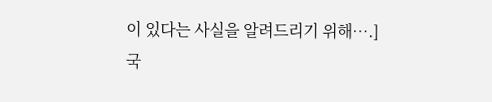이 있다는 사실을 알려드리기 위해….]
국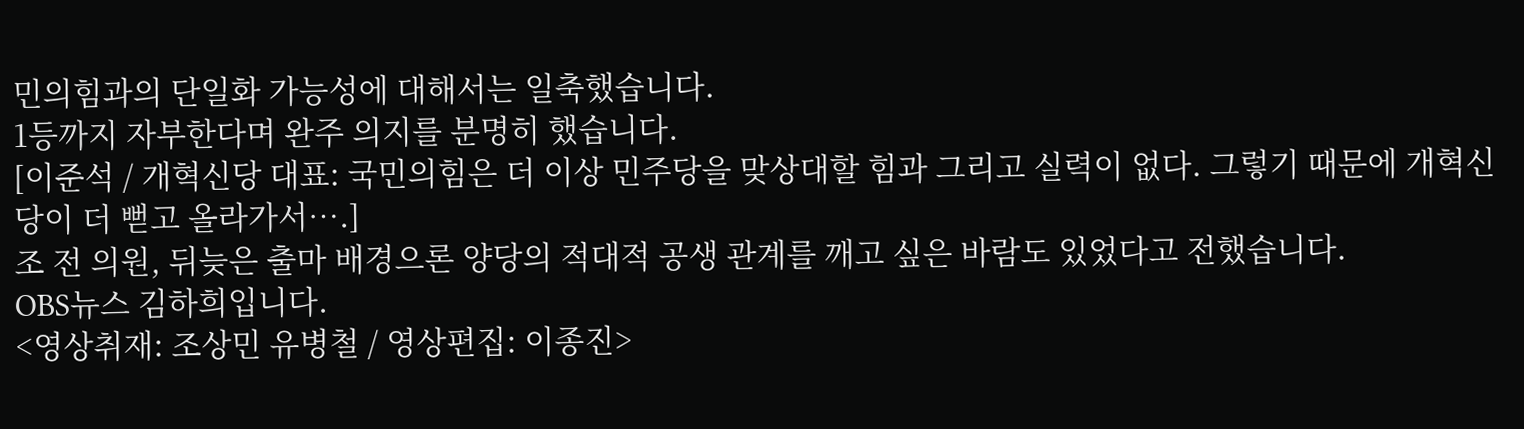민의힘과의 단일화 가능성에 대해서는 일축했습니다.
1등까지 자부한다며 완주 의지를 분명히 했습니다.
[이준석 / 개혁신당 대표: 국민의힘은 더 이상 민주당을 맞상대할 힘과 그리고 실력이 없다. 그렇기 때문에 개혁신당이 더 뻗고 올라가서….]
조 전 의원, 뒤늦은 출마 배경으론 양당의 적대적 공생 관계를 깨고 싶은 바람도 있었다고 전했습니다.
OBS뉴스 김하희입니다.
<영상취재: 조상민 유병철 / 영상편집: 이종진>